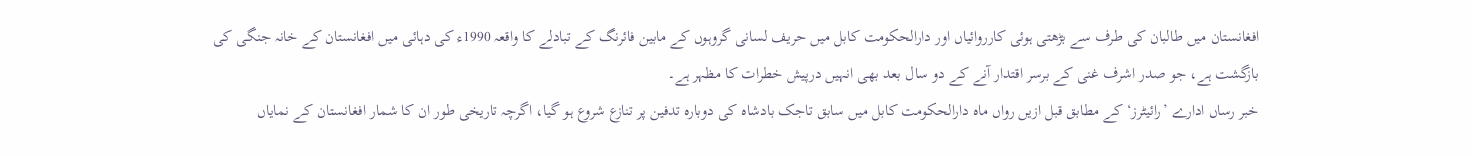افغانستان میں طالبان کی طرف سے بڑھتی ہوئی کارروائیاں اور دارالحکومت کابل میں حریف لسانی گروہوں کے مابین فائرنگ کے تبادلے کا واقعہ 1990ء کی دہائی میں افغانستان کے خانہ جنگی کی بازگشت ہے، جو صدر اشرف غنی کے برسر اقتدار آنے کے دو سال بعد بھی انہیں درپیش خطرات کا مظہر ہے۔
خبر رساں ادارے ’رائیٹرز‘ کے مطابق قبل ازیں رواں ماہ دارالحکومت کابل میں سابق تاجک بادشاہ کی دوبارہ تدفین پر تنازع شروع ہو گیا، اگرچہ تاریخی طور ان کا شمار افغانستان کے نمایاں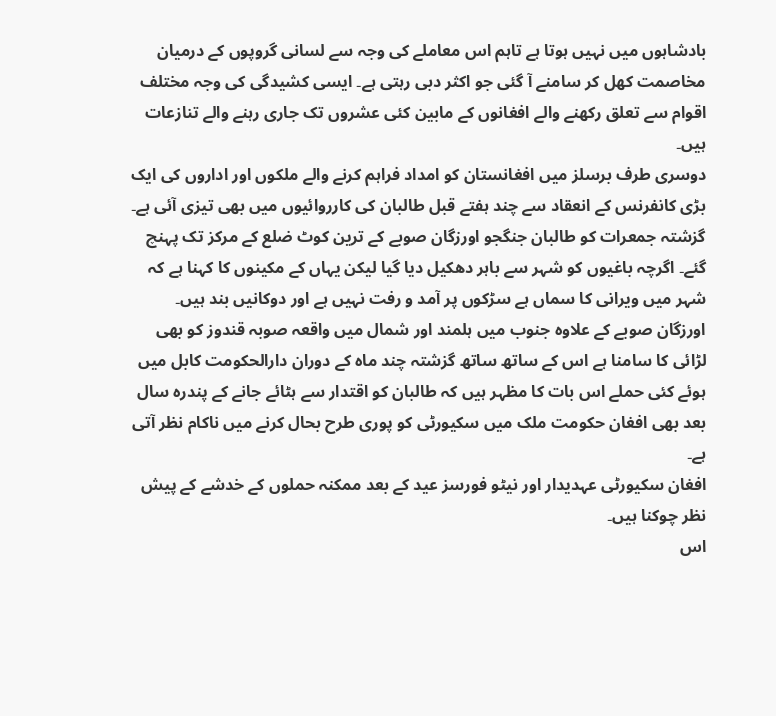بادشاہوں میں نہیں ہوتا ہے تاہم اس معاملے کی وجہ سے لسانی گروپوں کے درمیان مخاصمت کھل کر سامنے آ گئی جو اکثر دبی رہتی ہے۔ ایسی کشیدگی کی وجہ مختلف اقوام سے تعلق رکھنے والے افغانوں کے مابین کئی عشروں تک جاری رہنے والے تنازعات ہیں۔
دوسری طرف برسلز میں افغانستان کو امداد فراہم کرنے والے ملکوں اور اداروں کی ایک بڑی کانفرنس کے انعقاد سے چند ہفتے قبل طالبان کی کارروائیوں میں بھی تیزی آئی ہے۔
گزشتہ جمعرات کو طالبان جنگجو اورزگان صوبے کے ترین کوٹ ضلع کے مرکز تک پہنچ گئے۔ اگرچہ باغیوں کو شہر سے باہر دھکیل دیا گیا لیکن یہاں کے مکینوں کا کہنا ہے کہ شہر میں ویرانی کا سماں ہے سڑکوں پر آمد و رفت نہیں ہے اور دوکانیں بند ہیں۔
اورزگان صوبے کے علاوہ جنوب میں ہلمند اور شمال میں واقعہ صوبہ قندوز کو بھی لڑائی کا سامنا ہے اس کے ساتھ ساتھ گزشتہ چند ماہ کے دوران دارالحکومت کابل میں ہوئے کئی حملے اس بات کا مظہر ہیں کہ طالبان کو اقتدار سے ہٹائے جانے کے پندرہ سال بعد بھی افغان حکومت ملک میں سکیورٹی کو پوری طرح بحال کرنے میں ناکام نظر آتی ہے۔
افغان سکیورٹی عہدیدار اور نیٹو فورسز عید کے بعد ممکنہ حملوں کے خدشے کے پیش نظر چوکنا ہیں۔
اس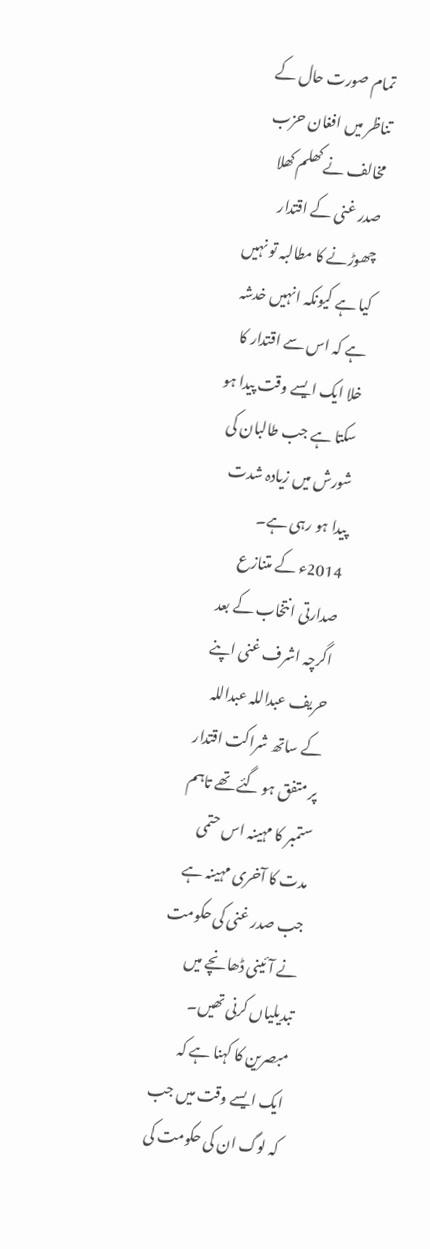تمام صورت حال کے تناظر میں افغان حزب مخالف نے کھلم کھلا صدر غنی کے اقتدار چھوڑنے کا مطالبہ تو نہیں کیا ہے کیونکہ انہیں خدشہ ہے کہ اس سے اقتدار کا خلا ایک ایسے وقت پیدا ہو سکتا ہے جب طالبان کی شورش میں زیادہ شدت پیدا ہو رہی ہے۔
2014ء کے متنازع صدارتی انتخاب کے بعد اگرچہ اشرف غنی اپنے حریف عبداللہ عبداللہ کے ساتھ شراکت اقتدار پر متفق ہو گئے تھے تاہم ستمبر کا مہینہ اس حتمی مدت کا آخری مہینہ ہے جب صدر غنی کی حکومت نے آئینی ڈھانچے میں تبدیلیاں کرنی تھیں۔
مبصرین کا کہنا ہے کہ ایک ایسے وقت میں جب کہ لوگ ان کی حکومت کی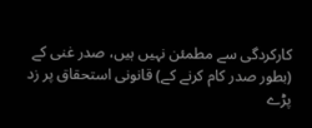کارکردگی سے مطمئن نہیں ہیں، صدر غنی کے (بطور صدر کام کرنے کے) قانونی استحقاق پر زد پڑے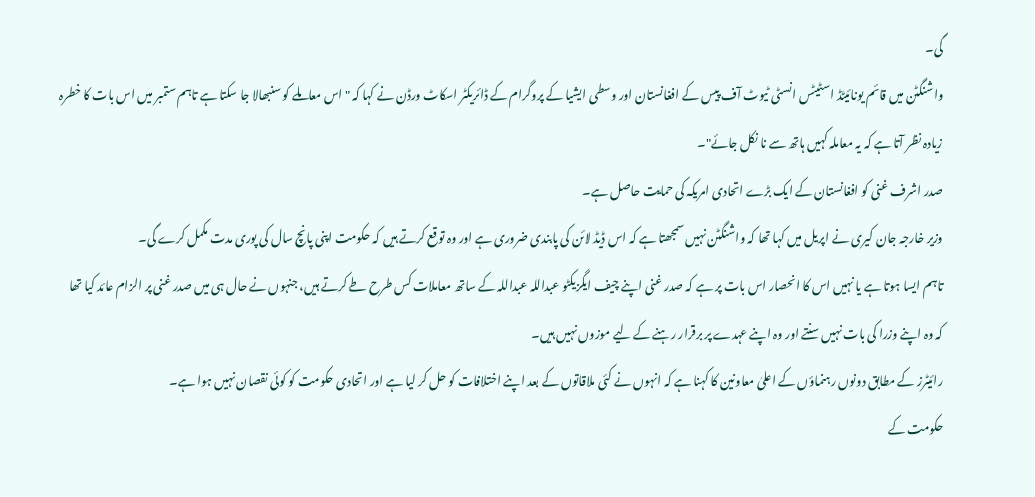گی۔
واشنگٹن میں قائم یونائیٹڈ اسٹیٹس انسٹی ٹیوٹ آف پیس کے افغانستان اور وسطی ایشیا کے پروگرام کے ڈائریکٹر اسکاٹ ورڈن نے کہا کہ "اس معاملے کو سنبھالا جا سکتا ہے تاہم ستمبر میں اس بات کا خطرہ زیادہ نظر آتا ہے کہ یہ معاملہ کہیں ہاتھ سے نا نکل جائے"۔
صدر اشرف غنی کو افغانستان کے ایک بڑے اتحادی امریکہ کی حمایت حاصل ہے۔
وزیر خارجہ جان کیری نے اپریل میں کہا تھا کہ واشنگٹن نہیں سمجھتا ہے کہ اس ڈیڈ لائن کی پابندی ضروری ہے اور وہ توقع کرتے ہیں کہ حکومت اپنی پانچ سال کی پوری مدت مکمل کرے گی۔
تاہم ایسا ہوتا ہے یا نہیں اس کا انحصار اس بات پر ہے کہ صدر غنی اپنے چیف ایگزیکٹو عبداللہ عبداللہ کے ساتھ معاملات کس طرح طے کرتے ہیں، جنہوں نے حال ہی میں صدر غنی پر الزام عائد کیا تھا کہ وہ اپنے وزرا کی بات نہیں سنتے اور وہ اپنے عہدے پر برقرار رہنے کے لیے موزوں نہیں ہیں۔
رائیٹرز کے مطابق دونوں رہنماؤں کے اعلیٰ معاونین کا کہنا ہے کہ انہوں نے کئی ملاقاتوں کے بعد اپنے اختلافات کو حل کر لیا ہے اور اتحادی حکومت کو کوئی نقصان نہیں ہوا ہے۔
حکومت کے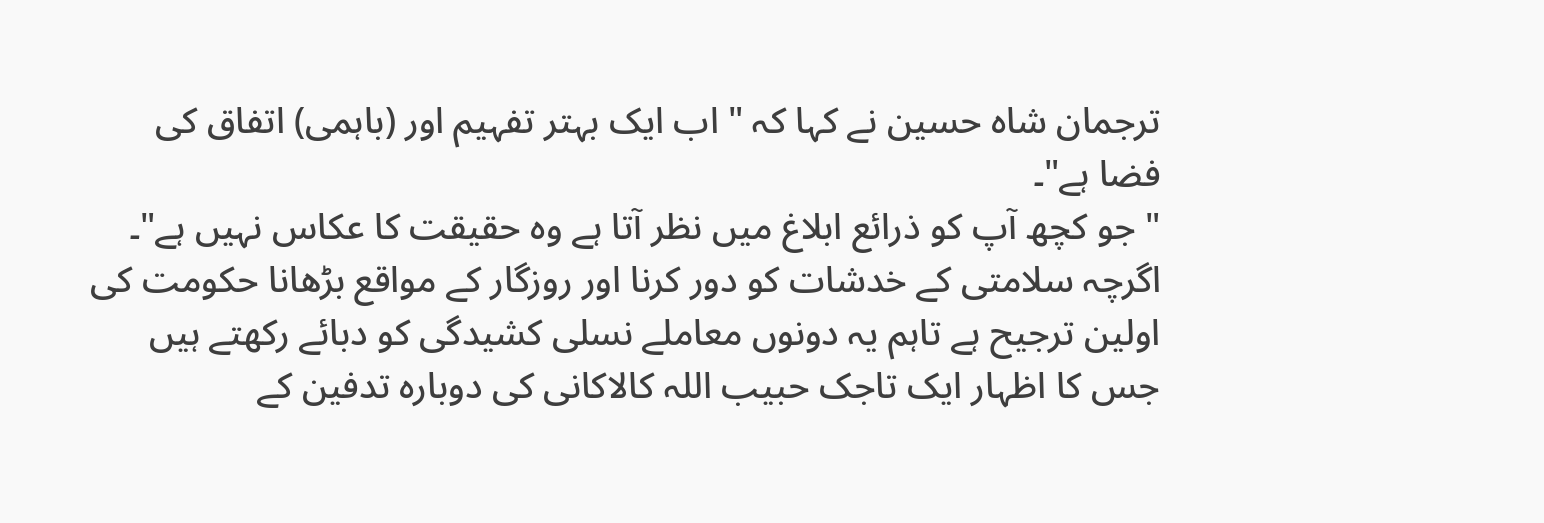ترجمان شاہ حسین نے کہا کہ " اب ایک بہتر تفہیم اور (باہمی) اتفاق کی فضا ہے"۔
" جو کچھ آپ کو ذرائع ابلاغ میں نظر آتا ہے وہ حقیقت کا عکاس نہیں ہے"۔
اگرچہ سلامتی کے خدشات کو دور کرنا اور روزگار کے مواقع بڑھانا حکومت کی اولین ترجیح ہے تاہم یہ دونوں معاملے نسلی کشیدگی کو دبائے رکھتے ہیں جس کا اظہار ایک تاجک حبیب اللہ کالاکانی کی دوبارہ تدفین کے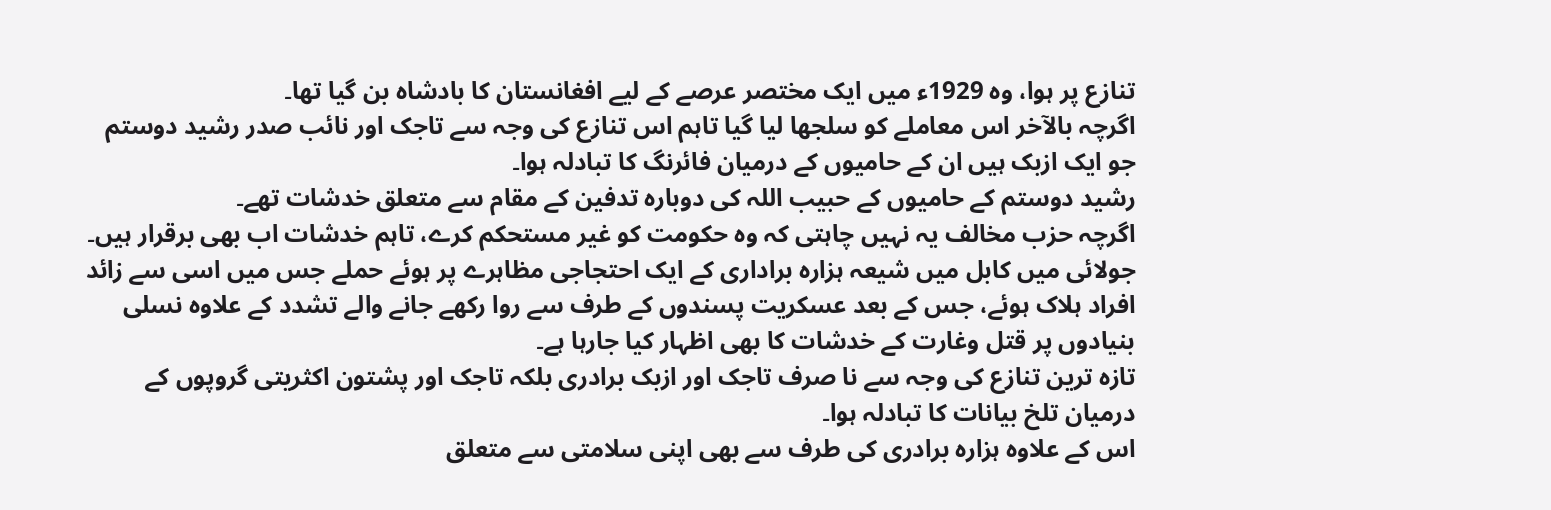تنازع پر ہوا، وہ 1929ء میں ایک مختصر عرصے کے لیے افغانستان کا بادشاہ بن گیا تھا۔
اگرچہ بالآخر اس معاملے کو سلجھا لیا گیا تاہم اس تنازع کی وجہ سے تاجک اور نائب صدر رشید دوستم جو ایک ازبک ہیں ان کے حامیوں کے درمیان فائرنگ کا تبادلہ ہوا۔
رشید دوستم کے حامیوں کے حبیب اللہ کی دوبارہ تدفین کے مقام سے متعلق خدشات تھے۔
اگرچہ حزب مخالف یہ نہیں چاہتی کہ وہ حکومت کو غیر مستحکم کرے، تاہم خدشات اب بھی برقرار ہیں۔
جولائی میں کابل میں شیعہ ہزارہ براداری کے ایک احتجاجی مظاہرے پر ہوئے حملے جس میں اسی سے زائد افراد ہلاک ہوئے، جس کے بعد عسکریت پسندوں کے طرف سے روا رکھے جانے والے تشدد کے علاوہ نسلی بنیادوں پر قتل وغارت کے خدشات کا بھی اظہار کیا جارہا ہے۔
تازہ ترین تنازع کی وجہ سے نا صرف تاجک اور ازبک برادری بلکہ تاجک اور پشتون اکثریتی گروپوں کے درمیان تلخ بیانات کا تبادلہ ہوا۔
اس کے علاوہ ہزارہ برادری کی طرف سے بھی اپنی سلامتی سے متعلق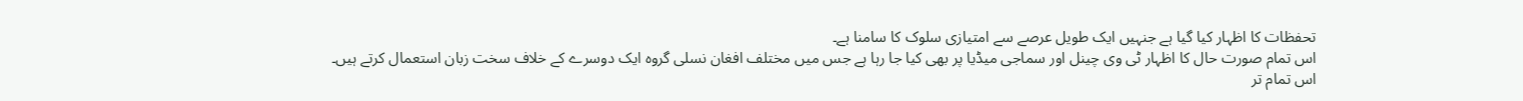تحفظات کا اظہار کیا گیا ہے جنہیں ایک طویل عرصے سے امتیازی سلوک کا سامنا ہے۔
اس تمام صورت حال کا اظہار ٹی وی چینل اور سماجی میڈیا پر بھی کیا جا رہا ہے جس میں مختلف افغان نسلی گروہ ایک دوسرے کے خلاف سخت زبان استعمال کرتے ہیں۔
اس تمام تر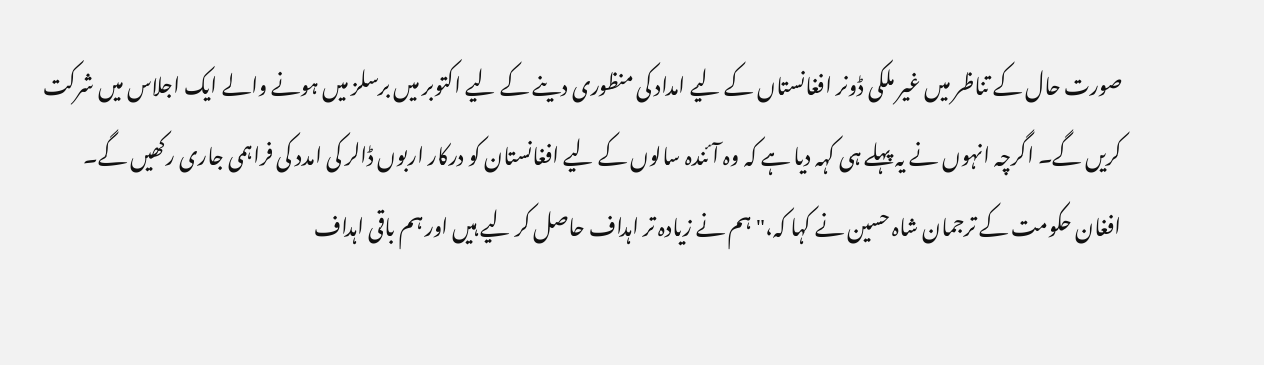صورت حال کے تناظر میں غیر ملکی ڈونر افغانستاں کے لیے امداد کی منظوری دینے کے لیے اکتوبر میں برسلز میں ہونے والے ایک اجلاس میں شرکت کریں گے۔ اگرچہ انہوں نے یہ پہلے ہی کہہ دیا ہے کہ وہ آئندہ سالوں کے لیے افغانستان کو درکار اربوں ڈالر کی امدد کی فراہمی جاری رکھیں گے۔
افغان حکومت کے ترجمان شاہ حسین نے کہا کہ،" ہم نے زیادہ تر اہداف حاصل کر لیے ہیں اور ہم باقی اہداف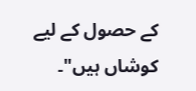کے حصول کے لیے کوشاں ہیں"۔